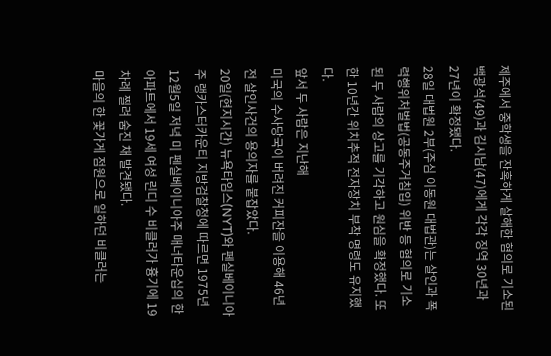제주에서 중학생을 잔혹하게 살해한 혐의로 기소된 백광석(49)과 김시남(47)에게 각각 징역 30년과 27년이 확정됐다.
28일 대법원 2부(주심 이동원 대법관)는 살인과 폭력행위처벌법(공동주거침입) 위반 등 혐의로 기소된 두 사람의 상고를 기각하고 원심을 확정했다. 또한 10년간 위치추적 전자장치 부착 명령도 유지했다.
앞서 두 사람은 지난해
미국의 수사당국이 버려진 커피잔을 이용해 46년 전 살인사건의 용의자를 붙잡았다.
20일(현지시간) 뉴욕타임스(NYT)와 펜실베이니아주 랭카스터카운티 지방검찰청에 따르면 1975년 12월5일 저녁 미 펜실베이니아주 매너타운십의 한 아파트에서 19세 여성 린디 수 비클러가 흉기에 19차례 찔려 숨진 채 발견됐다.
마을의 한 꽃가게 점원으로 일하던 비클러는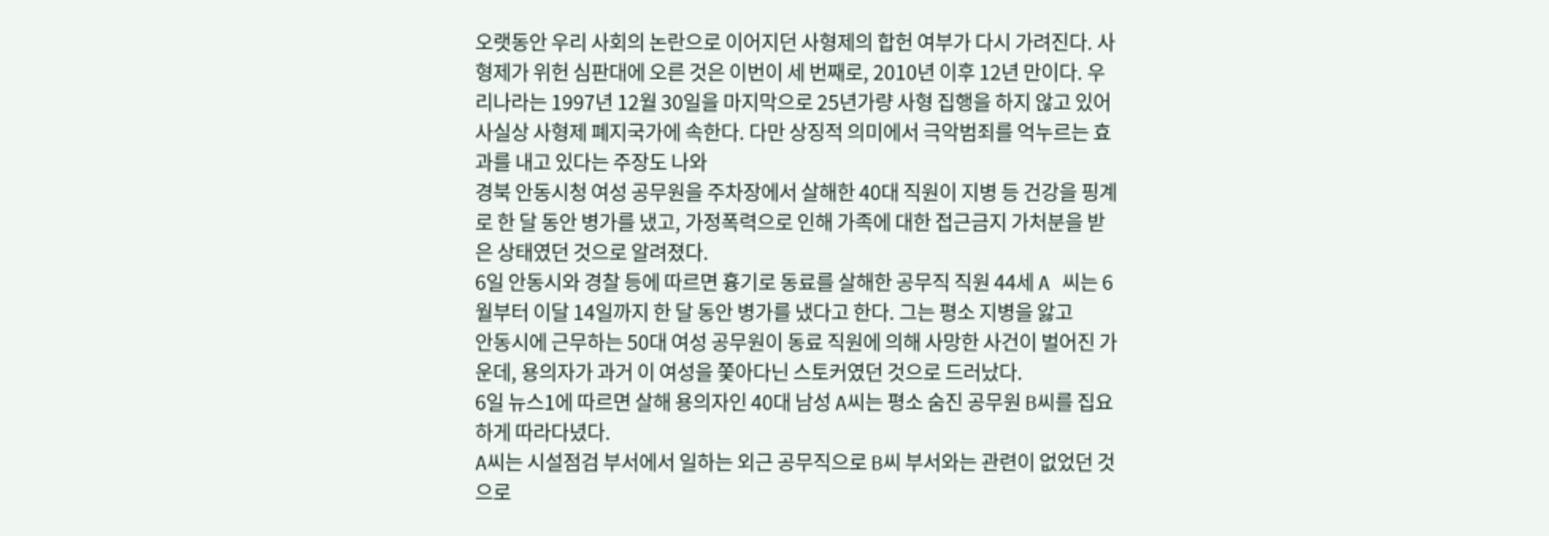오랫동안 우리 사회의 논란으로 이어지던 사형제의 합헌 여부가 다시 가려진다. 사형제가 위헌 심판대에 오른 것은 이번이 세 번째로, 2010년 이후 12년 만이다. 우리나라는 1997년 12월 30일을 마지막으로 25년가량 사형 집행을 하지 않고 있어 사실상 사형제 폐지국가에 속한다. 다만 상징적 의미에서 극악범죄를 억누르는 효과를 내고 있다는 주장도 나와
경북 안동시청 여성 공무원을 주차장에서 살해한 40대 직원이 지병 등 건강을 핑계로 한 달 동안 병가를 냈고, 가정폭력으로 인해 가족에 대한 접근금지 가처분을 받은 상태였던 것으로 알려졌다.
6일 안동시와 경찰 등에 따르면 흉기로 동료를 살해한 공무직 직원 44세 A 씨는 6월부터 이달 14일까지 한 달 동안 병가를 냈다고 한다. 그는 평소 지병을 앓고
안동시에 근무하는 50대 여성 공무원이 동료 직원에 의해 사망한 사건이 벌어진 가운데, 용의자가 과거 이 여성을 쫓아다닌 스토커였던 것으로 드러났다.
6일 뉴스1에 따르면 살해 용의자인 40대 남성 A씨는 평소 숨진 공무원 B씨를 집요하게 따라다녔다.
A씨는 시설점검 부서에서 일하는 외근 공무직으로 B씨 부서와는 관련이 없었던 것으로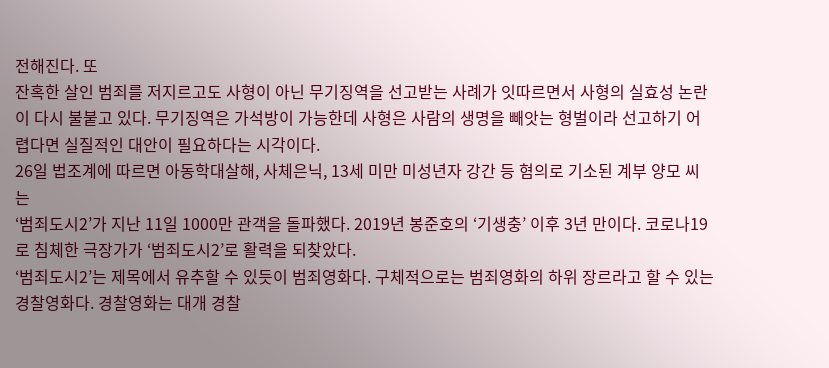전해진다. 또
잔혹한 살인 범죄를 저지르고도 사형이 아닌 무기징역을 선고받는 사례가 잇따르면서 사형의 실효성 논란이 다시 불붙고 있다. 무기징역은 가석방이 가능한데 사형은 사람의 생명을 빼앗는 형벌이라 선고하기 어렵다면 실질적인 대안이 필요하다는 시각이다.
26일 법조계에 따르면 아동학대살해, 사체은닉, 13세 미만 미성년자 강간 등 혐의로 기소된 계부 양모 씨는
‘범죄도시2’가 지난 11일 1000만 관객을 돌파했다. 2019년 봉준호의 ‘기생충’ 이후 3년 만이다. 코로나19로 침체한 극장가가 ‘범죄도시2’로 활력을 되찾았다.
‘범죄도시2’는 제목에서 유추할 수 있듯이 범죄영화다. 구체적으로는 범죄영화의 하위 장르라고 할 수 있는 경찰영화다. 경찰영화는 대개 경찰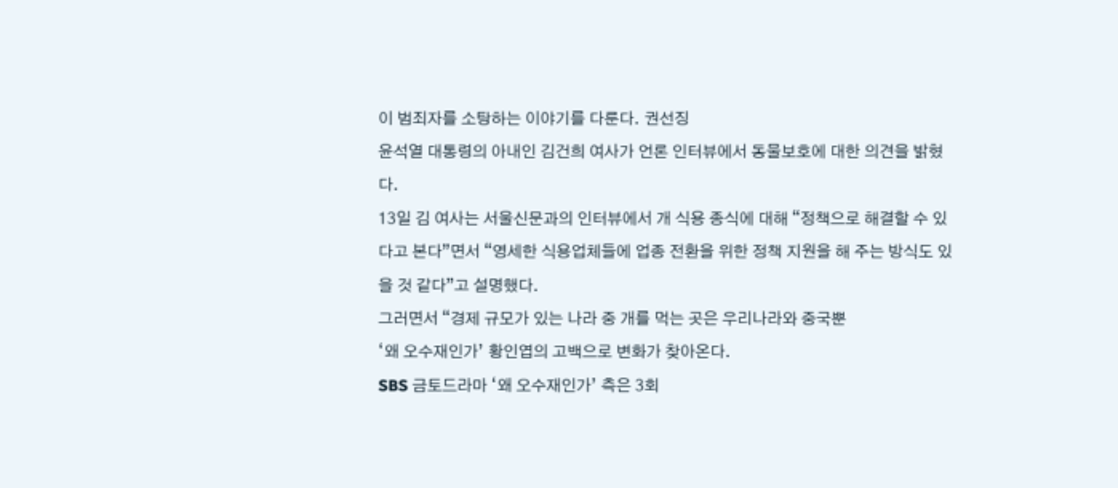이 범죄자를 소탕하는 이야기를 다룬다. 권선징
윤석열 대통령의 아내인 김건희 여사가 언론 인터뷰에서 동물보호에 대한 의견을 밝혔다.
13일 김 여사는 서울신문과의 인터뷰에서 개 식용 종식에 대해 “정책으로 해결할 수 있다고 본다”면서 “영세한 식용업체들에 업종 전환을 위한 정책 지원을 해 주는 방식도 있을 것 같다”고 설명했다.
그러면서 “경제 규모가 있는 나라 중 개를 먹는 곳은 우리나라와 중국뿐
‘왜 오수재인가’ 황인엽의 고백으로 변화가 찾아온다.
SBS 금토드라마 ‘왜 오수재인가’ 측은 3회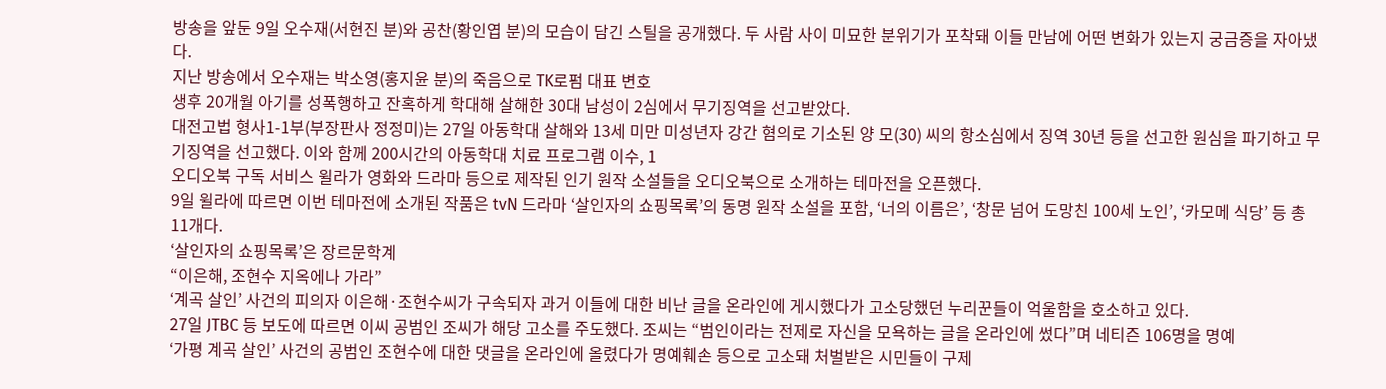방송을 앞둔 9일 오수재(서현진 분)와 공찬(황인엽 분)의 모습이 담긴 스틸을 공개했다. 두 사람 사이 미묘한 분위기가 포착돼 이들 만남에 어떤 변화가 있는지 궁금증을 자아냈다.
지난 방송에서 오수재는 박소영(홍지윤 분)의 죽음으로 TK로펌 대표 변호
생후 20개월 아기를 성폭행하고 잔혹하게 학대해 살해한 30대 남성이 2심에서 무기징역을 선고받았다.
대전고법 형사1-1부(부장판사 정정미)는 27일 아동학대 살해와 13세 미만 미성년자 강간 혐의로 기소된 양 모(30) 씨의 항소심에서 징역 30년 등을 선고한 원심을 파기하고 무기징역을 선고했다. 이와 함께 200시간의 아동학대 치료 프로그램 이수, 1
오디오북 구독 서비스 윌라가 영화와 드라마 등으로 제작된 인기 원작 소설들을 오디오북으로 소개하는 테마전을 오픈했다.
9일 윌라에 따르면 이번 테마전에 소개된 작품은 tvN 드라마 ‘살인자의 쇼핑목록’의 동명 원작 소설을 포함, ‘너의 이름은’, ‘창문 넘어 도망친 100세 노인’, ‘카모메 식당’ 등 총 11개다.
‘살인자의 쇼핑목록’은 장르문학계
“이은해, 조현수 지옥에나 가라”
‘계곡 살인’ 사건의 피의자 이은해·조현수씨가 구속되자 과거 이들에 대한 비난 글을 온라인에 게시했다가 고소당했던 누리꾼들이 억울함을 호소하고 있다.
27일 JTBC 등 보도에 따르면 이씨 공범인 조씨가 해당 고소를 주도했다. 조씨는 “범인이라는 전제로 자신을 모욕하는 글을 온라인에 썼다”며 네티즌 106명을 명예
‘가평 계곡 살인’ 사건의 공범인 조현수에 대한 댓글을 온라인에 올렸다가 명예훼손 등으로 고소돼 처벌받은 시민들이 구제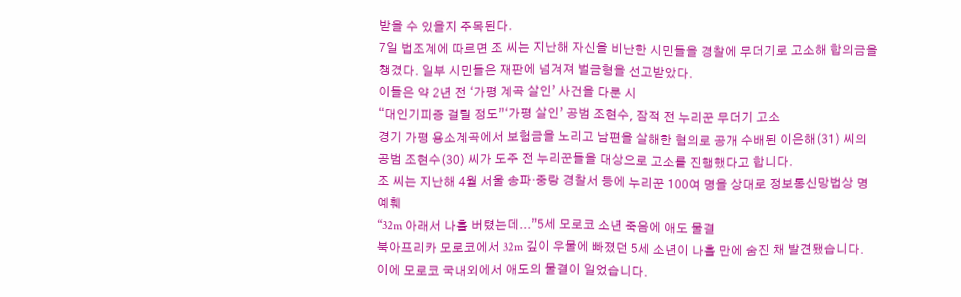받을 수 있을지 주목된다.
7일 법조계에 따르면 조 씨는 지난해 자신을 비난한 시민들을 경찰에 무더기로 고소해 합의금을 챙겼다. 일부 시민들은 재판에 넘겨져 벌금형을 선고받았다.
이들은 약 2년 전 ‘가평 계곡 살인’ 사건을 다룬 시
“대인기피증 걸릴 정도”‘가평 살인’ 공범 조현수, 잠적 전 누리꾼 무더기 고소
경기 가평 용소계곡에서 보험금을 노리고 남편을 살해한 혐의로 공개 수배된 이은해(31) 씨의 공범 조현수(30) 씨가 도주 전 누리꾼들을 대상으로 고소를 진행했다고 합니다.
조 씨는 지난해 4월 서울 송파·중랑 경찰서 등에 누리꾼 100여 명을 상대로 정보통신망법상 명예훼
“32m 아래서 나흘 버텼는데...”5세 모로코 소년 죽음에 애도 물결
북아프리카 모로코에서 32m 깊이 우물에 빠졌던 5세 소년이 나흘 만에 숨진 채 발견됐습니다. 이에 모로코 국내외에서 애도의 물결이 일었습니다.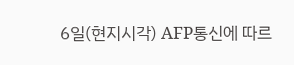6일(현지시각) AFP통신에 따르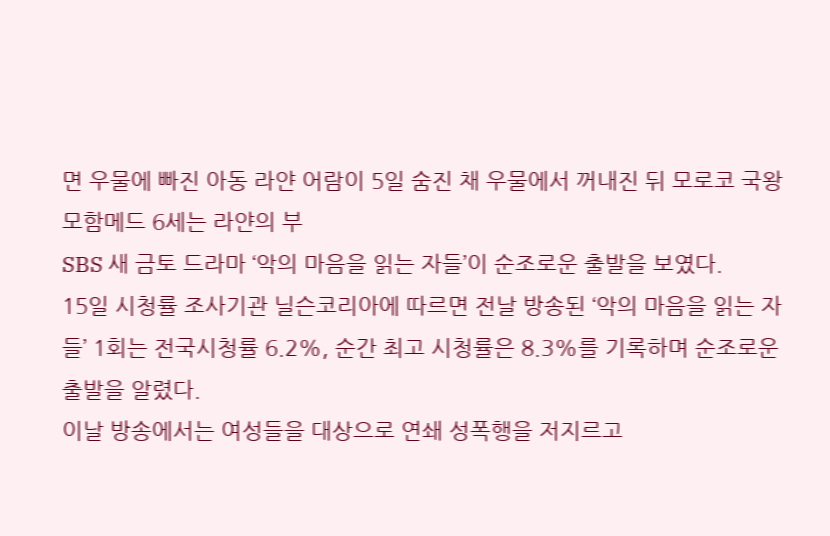면 우물에 빠진 아동 라얀 어람이 5일 숨진 채 우물에서 꺼내진 뒤 모로코 국왕 모함메드 6세는 라얀의 부
SBS 새 금토 드라마 ‘악의 마음을 읽는 자들’이 순조로운 출발을 보였다.
15일 시청률 조사기관 닐슨코리아에 따르면 전날 방송된 ‘악의 마음을 읽는 자들’ 1회는 전국시청률 6.2%, 순간 최고 시청률은 8.3%를 기록하며 순조로운 출발을 알렸다.
이날 방송에서는 여성들을 대상으로 연쇄 성폭행을 저지르고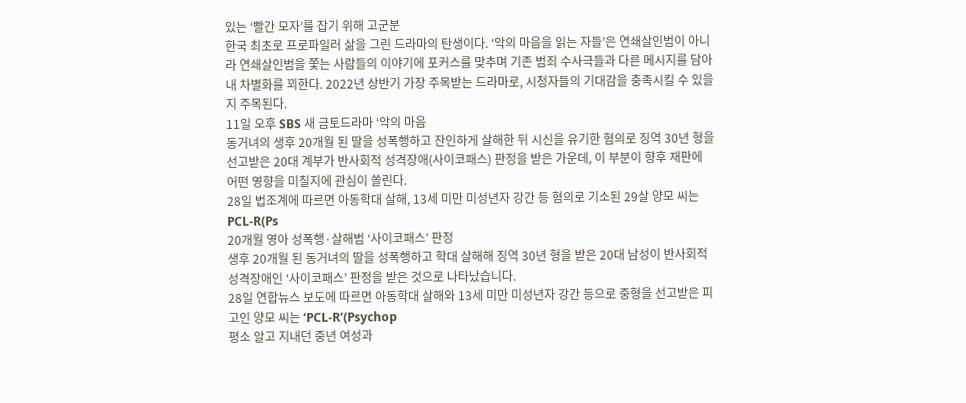있는 ‘빨간 모자’를 잡기 위해 고군분
한국 최초로 프로파일러 삶을 그린 드라마의 탄생이다. ‘악의 마음을 읽는 자들’은 연쇄살인범이 아니라 연쇄살인범을 쫓는 사람들의 이야기에 포커스를 맞추며 기존 범죄 수사극들과 다른 메시지를 담아내 차별화를 꾀한다. 2022년 상반기 가장 주목받는 드라마로, 시청자들의 기대감을 충족시킬 수 있을지 주목된다.
11일 오후 SBS 새 금토드라마 ‘악의 마음
동거녀의 생후 20개월 된 딸을 성폭행하고 잔인하게 살해한 뒤 시신을 유기한 혐의로 징역 30년 형을 선고받은 20대 계부가 반사회적 성격장애(사이코패스) 판정을 받은 가운데, 이 부분이 향후 재판에 어떤 영향을 미칠지에 관심이 쏠린다.
28일 법조계에 따르면 아동학대 살해, 13세 미만 미성년자 강간 등 혐의로 기소된 29살 양모 씨는 PCL-R(Ps
20개월 영아 성폭행·살해범 ‘사이코패스’ 판정
생후 20개월 된 동거녀의 딸을 성폭행하고 학대 살해해 징역 30년 형을 받은 20대 남성이 반사회적 성격장애인 ‘사이코패스’ 판정을 받은 것으로 나타났습니다.
28일 연합뉴스 보도에 따르면 아동학대 살해와 13세 미만 미성년자 강간 등으로 중형을 선고받은 피고인 양모 씨는 ‘PCL-R’(Psychop
평소 알고 지내던 중년 여성과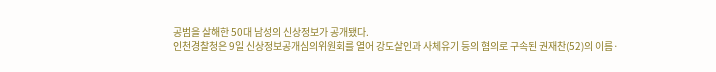공범을 살해한 50대 남성의 신상정보가 공개됐다.
인천경찰청은 9일 신상정보공개심의위원회를 열어 강도살인과 사체유기 등의 혐의로 구속된 권재찬(52)의 이름·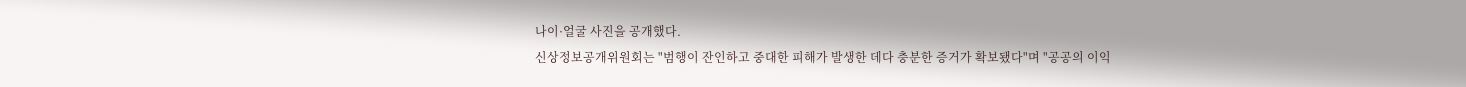나이·얼굴 사진을 공개했다.
신상정보공개위원회는 "범행이 잔인하고 중대한 피해가 발생한 데다 충분한 증거가 확보됐다"며 "공공의 이익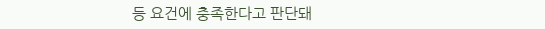등 요건에 충족한다고 판단돼